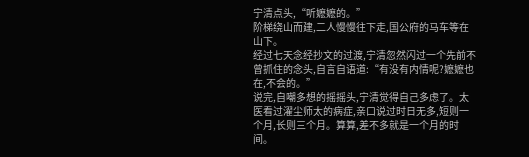宁清点头,“听嬷嬷的。”
阶梯绕山而建,二人慢慢往下走,国公府的马车等在山下。
经过七天念经抄文的过渡,宁清忽然闪过一个先前不曾抓住的念头,自言自语道:“有没有内情呢?嬷嬷也在,不会的。”
说完,自嘲多想的摇摇头,宁清觉得自己多虑了。太医看过濯尘师太的病症,亲口说过时日无多,短则一个月,长则三个月。算算,差不多就是一个月的时间。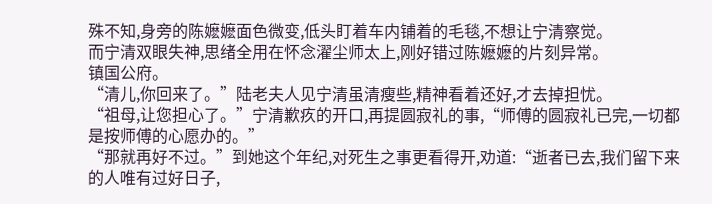殊不知,身旁的陈嬷嬷面色微变,低头盯着车内铺着的毛毯,不想让宁清察觉。
而宁清双眼失神,思绪全用在怀念濯尘师太上,刚好错过陈嬷嬷的片刻异常。
镇国公府。
“清儿,你回来了。”陆老夫人见宁清虽清瘦些,精神看着还好,才去掉担忧。
“祖母,让您担心了。”宁清歉疚的开口,再提圆寂礼的事,“师傅的圆寂礼已完,一切都是按师傅的心愿办的。”
“那就再好不过。”到她这个年纪,对死生之事更看得开,劝道:“逝者已去,我们留下来的人唯有过好日子,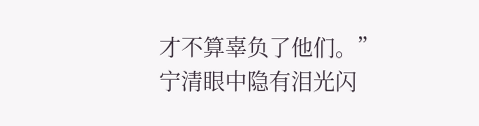才不算辜负了他们。”
宁清眼中隐有泪光闪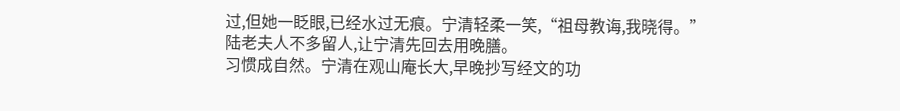过,但她一眨眼,已经水过无痕。宁清轻柔一笑,“祖母教诲,我晓得。”
陆老夫人不多留人,让宁清先回去用晚膳。
习惯成自然。宁清在观山庵长大,早晚抄写经文的功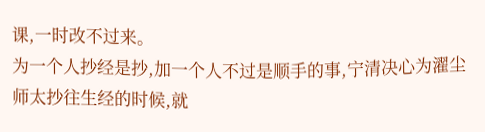课,一时改不过来。
为一个人抄经是抄,加一个人不过是顺手的事,宁清决心为濯尘师太抄往生经的时候,就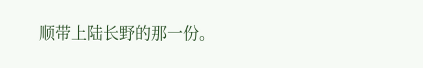顺带上陆长野的那一份。